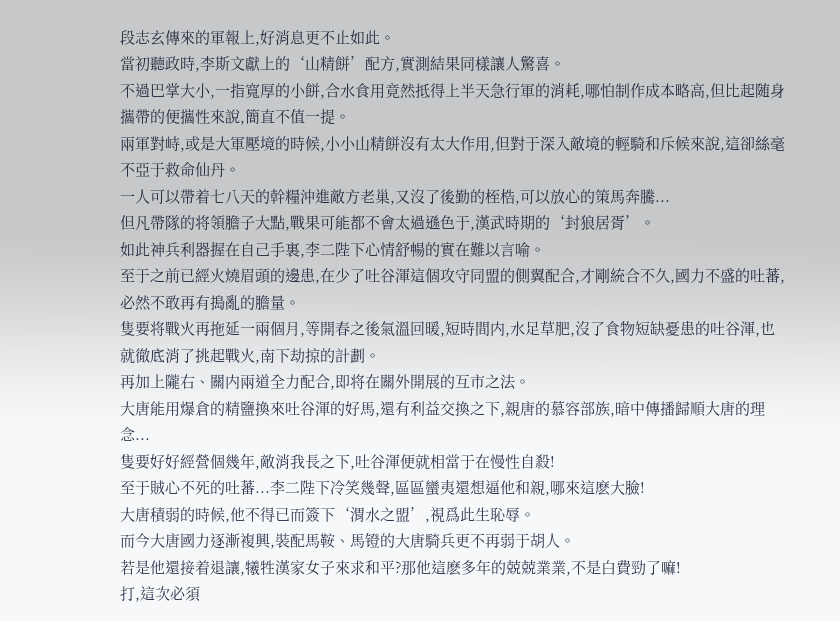段志玄傳來的軍報上,好消息更不止如此。
當初聽政時,李斯文獻上的‘山精餅’配方,實測結果同樣讓人驚喜。
不過巴掌大小,一指寬厚的小餅,合水食用竟然抵得上半天急行軍的消耗,哪怕制作成本略高,但比起随身攜帶的便攜性來說,簡直不值一提。
兩軍對峙,或是大軍壓境的時候,小小山精餅沒有太大作用,但對于深入敵境的輕騎和斥候來說,這卻絲毫不亞于救命仙丹。
一人可以帶着七八天的幹糧沖進敵方老巢,又沒了後勤的桎梏,可以放心的策馬奔騰...
但凡帶隊的将領膽子大點,戰果可能都不會太過遜色于,漢武時期的‘封狼居胥’。
如此神兵利器握在自己手裏,李二陛下心情舒暢的實在難以言喻。
至于之前已經火燒眉頭的邊患,在少了吐谷渾這個攻守同盟的側翼配合,才剛統合不久,國力不盛的吐蕃,必然不敢再有搗亂的膽量。
隻要将戰火再拖延一兩個月,等開春之後氣溫回暖,短時間内,水足草肥,沒了食物短缺憂患的吐谷渾,也就徹底消了挑起戰火,南下劫掠的計劃。
再加上隴右、關内兩道全力配合,即将在關外開展的互市之法。
大唐能用爆倉的精鹽換來吐谷渾的好馬,還有利益交換之下,親唐的慕容部族,暗中傳播歸順大唐的理念...
隻要好好經營個幾年,敵消我長之下,吐谷渾便就相當于在慢性自殺!
至于賊心不死的吐蕃...李二陛下冷笑幾聲,區區蠻夷還想逼他和親,哪來這麽大臉!
大唐積弱的時候,他不得已而簽下‘渭水之盟’,視爲此生恥辱。
而今大唐國力逐漸複興,裝配馬鞍、馬镫的大唐騎兵更不再弱于胡人。
若是他還接着退讓,犧牲漢家女子來求和平?那他這麽多年的兢兢業業,不是白費勁了嘛!
打,這次必須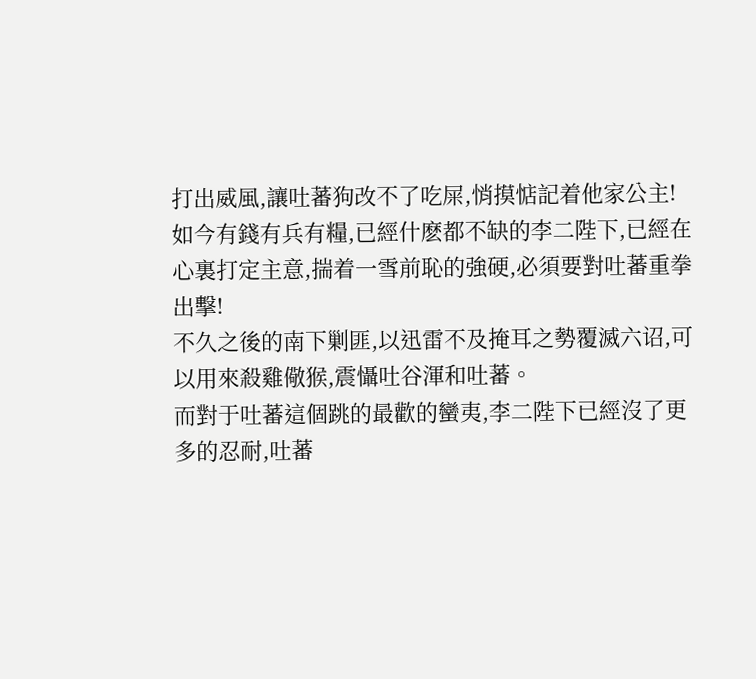打出威風,讓吐蕃狗改不了吃屎,悄摸惦記着他家公主!
如今有錢有兵有糧,已經什麽都不缺的李二陛下,已經在心裏打定主意,揣着一雪前恥的強硬,必須要對吐蕃重拳出擊!
不久之後的南下剿匪,以迅雷不及掩耳之勢覆滅六诏,可以用來殺雞儆猴,震懾吐谷渾和吐蕃。
而對于吐蕃這個跳的最歡的蠻夷,李二陛下已經沒了更多的忍耐,吐蕃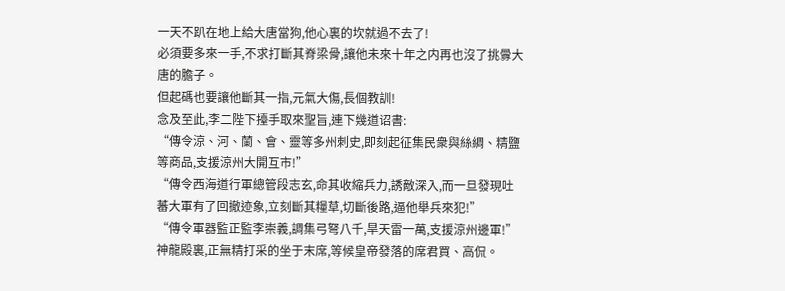一天不趴在地上給大唐當狗,他心裏的坎就過不去了!
必須要多來一手,不求打斷其脊梁骨,讓他未來十年之内再也沒了挑釁大唐的膽子。
但起碼也要讓他斷其一指,元氣大傷,長個教訓!
念及至此,李二陛下擡手取來聖旨,連下幾道诏書:
“傳令涼、河、蘭、會、靈等多州刺史,即刻起征集民衆與絲綢、精鹽等商品,支援涼州大開互市!”
“傳令西海道行軍總管段志玄,命其收縮兵力,誘敵深入,而一旦發現吐蕃大軍有了回撤迹象,立刻斷其糧草,切斷後路,逼他舉兵來犯!”
“傳令軍器監正監李崇義,調集弓弩八千,旱天雷一萬,支援涼州邊軍!”
神龍殿裏,正無精打采的坐于末席,等候皇帝發落的席君買、高侃。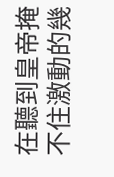在聽到皇帝掩不住激動的幾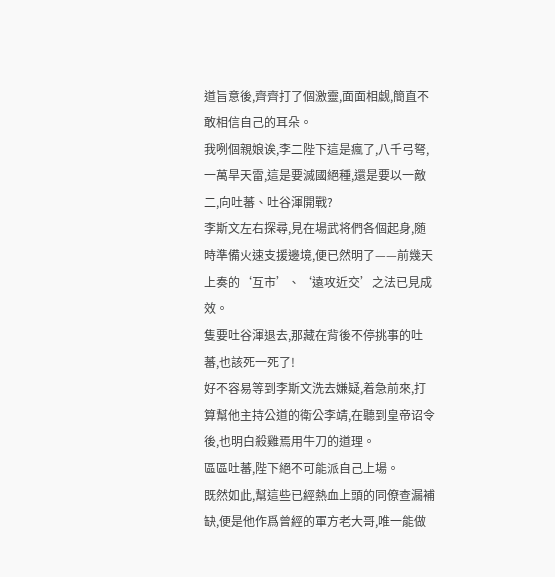道旨意後,齊齊打了個激靈,面面相觑,簡直不敢相信自己的耳朵。
我咧個親娘诶,李二陛下這是瘋了,八千弓弩,一萬旱天雷,這是要滅國絕種,還是要以一敵二,向吐蕃、吐谷渾開戰?
李斯文左右探尋,見在場武将們各個起身,随時準備火速支援邊境,便已然明了——前幾天上奏的‘互市’、‘遠攻近交’之法已見成效。
隻要吐谷渾退去,那藏在背後不停挑事的吐蕃,也該死一死了!
好不容易等到李斯文洗去嫌疑,着急前來,打算幫他主持公道的衛公李靖,在聽到皇帝诏令後,也明白殺雞焉用牛刀的道理。
區區吐蕃,陛下絕不可能派自己上場。
既然如此,幫這些已經熱血上頭的同僚查漏補缺,便是他作爲曾經的軍方老大哥,唯一能做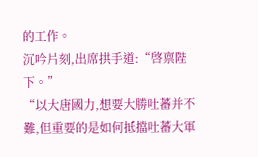的工作。
沉吟片刻,出席拱手道:“啓禀陛下。”
“以大唐國力,想要大勝吐蕃并不難,但重要的是如何抵擋吐蕃大軍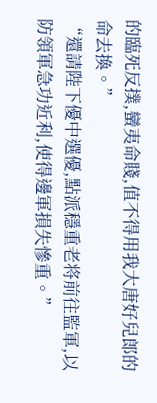的臨死反撲,蠻夷命賤,值不得用我大唐好兒郎的命去換。”
“還請陛下優中選優,點派穩重老将前往監軍,以防領軍急功近利,使得邊軍損失慘重。”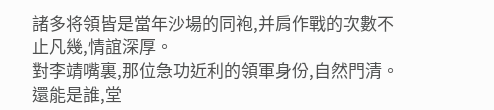諸多将領皆是當年沙場的同袍,并肩作戰的次數不止凡幾,情誼深厚。
對李靖嘴裏,那位急功近利的領軍身份,自然門清。
還能是誰,堂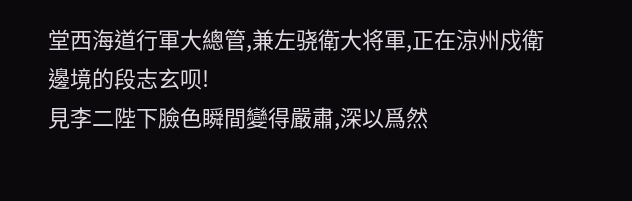堂西海道行軍大總管,兼左骁衛大将軍,正在涼州戍衛邊境的段志玄呗!
見李二陛下臉色瞬間變得嚴肅,深以爲然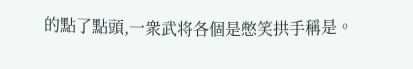的點了點頭,一衆武将各個是憋笑拱手稱是。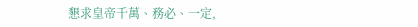懇求皇帝千萬、務必、一定,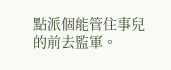點派個能管住事兒的前去監軍。